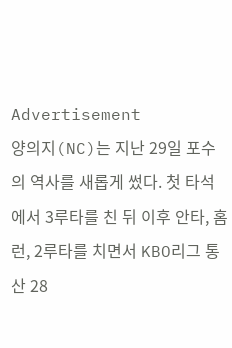Advertisement
양의지(NC)는 지난 29일 포수의 역사를 새롭게 썼다. 첫 타석에서 3루타를 친 뒤 이후 안타, 홈런, 2루타를 치면서 KBO리그 통산 28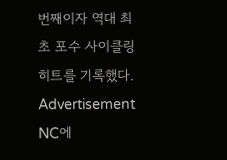번째이자 역대 최초 포수 사이클링히트를 기록했다.
Advertisement
NC에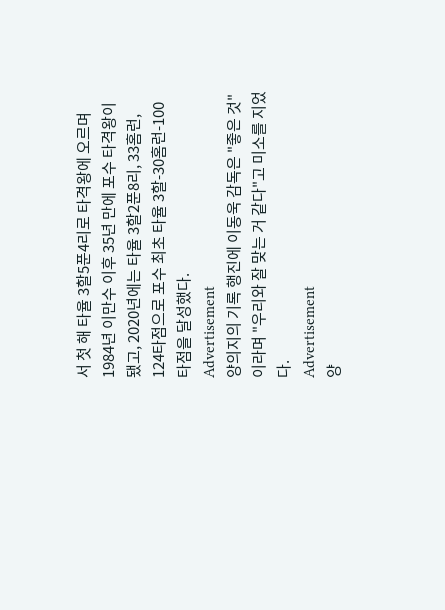서 첫 해 타율 3할5푼4리로 타격왕에 오르며 1984년 이만수 이후 35년 만에 포수 타격왕이 됐고, 2020년에는 타율 3할2푼8리, 33홈런, 124타점으로 포수 최초 타율 3할-30홈런-100타점을 달성했다.
Advertisement
양의지의 기록 행진에 이동욱 감독은 "좋은 것"이라며 "우리와 잘 맞는 거 같다"고 미소를 지었다.
Advertisement
양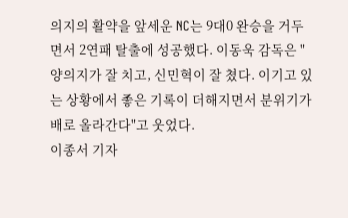의지의 활약을 앞세운 NC는 9대0 완승을 거두면서 2연패 탈출에 성공했다. 이동욱 감독은 "양의지가 잘 치고, 신민혁이 잘 쳤다. 이기고 있는 상황에서 좋은 기록이 더해지면서 분위기가 배로 올라간다"고 웃었다.
이종서 기자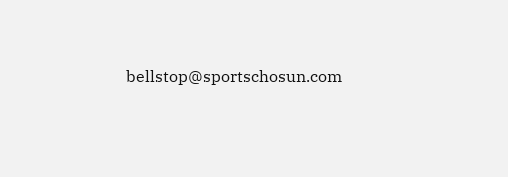bellstop@sportschosun.com